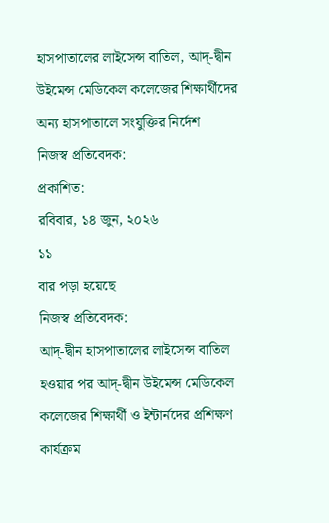হাসপাতালের লাইসেন্স বাতিল, আদ্-দ্বীন উইমেন্স মেডিকেল কলেজের শিক্ষার্থীদের অন্য হাসপাতালে সংযুক্তির নির্দেশ
নিজস্ব প্রতিবেদক:
প্রকাশিত:
রবিবার, ১৪ জুন, ২০২৬
১১
বার পড়া হয়েছে
নিজস্ব প্রতিবেদক:
আদ্-দ্বীন হাসপাতালের লাইসেন্স বাতিল হওয়ার পর আদ্-দ্বীন উইমেন্স মেডিকেল কলেজের শিক্ষার্থী ও ইন্টার্নদের প্রশিক্ষণ কার্যক্রম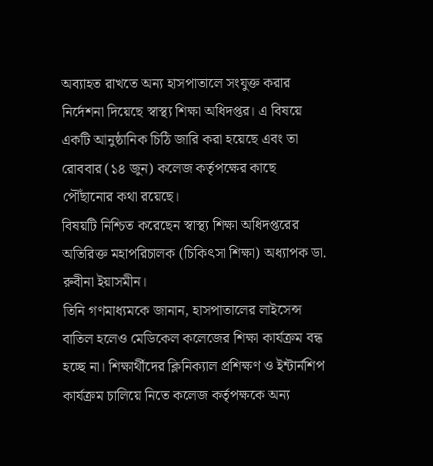অব্যাহত রাখতে অন্য হাসপাতালে সংযুক্ত করার নির্দেশনা দিয়েছে স্বাস্থ্য শিক্ষা অধিদপ্তর। এ বিষয়ে একটি আনুষ্ঠানিক চিঠি জারি করা হয়েছে এবং তা রোববার (১৪ জুন) কলেজ কর্তৃপক্ষের কাছে পৌঁছানোর কথা রয়েছে।
বিষয়টি নিশ্চিত করেছেন স্বাস্থ্য শিক্ষা অধিদপ্তরের অতিরিক্ত মহাপরিচালক (চিকিৎসা শিক্ষা) অধ্যাপক ডা. রুবীনা ইয়াসমীন।
তিনি গণমাধ্যমকে জানান, হাসপাতালের লাইসেন্স বাতিল হলেও মেডিকেল কলেজের শিক্ষা কার্যক্রম বন্ধ হচ্ছে না। শিক্ষার্থীদের ক্লিনিক্যাল প্রশিক্ষণ ও ইন্টার্নশিপ কার্যক্রম চালিয়ে নিতে কলেজ কর্তৃপক্ষকে অন্য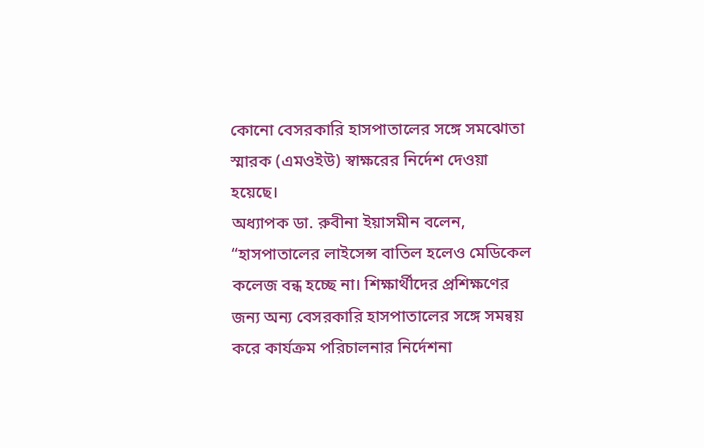কোনো বেসরকারি হাসপাতালের সঙ্গে সমঝোতা স্মারক (এমওইউ) স্বাক্ষরের নির্দেশ দেওয়া হয়েছে।
অধ্যাপক ডা. রুবীনা ইয়াসমীন বলেন, “হাসপাতালের লাইসেন্স বাতিল হলেও মেডিকেল কলেজ বন্ধ হচ্ছে না। শিক্ষার্থীদের প্রশিক্ষণের জন্য অন্য বেসরকারি হাসপাতালের সঙ্গে সমন্বয় করে কার্যক্রম পরিচালনার নির্দেশনা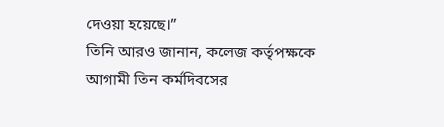দেওয়া হয়েছে।”
তিনি আরও জানান, কলেজ কর্তৃপক্ষকে আগামী তিন কর্মদিবসের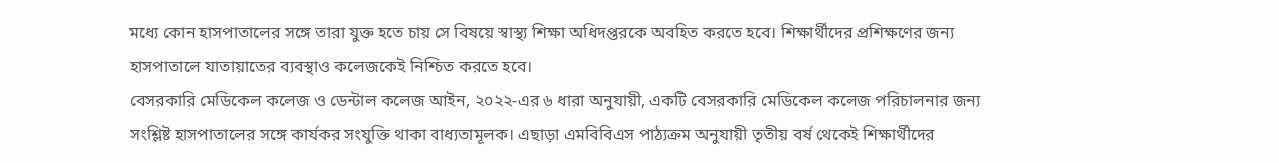মধ্যে কোন হাসপাতালের সঙ্গে তারা যুক্ত হতে চায় সে বিষয়ে স্বাস্থ্য শিক্ষা অধিদপ্তরকে অবহিত করতে হবে। শিক্ষার্থীদের প্রশিক্ষণের জন্য হাসপাতালে যাতায়াতের ব্যবস্থাও কলেজকেই নিশ্চিত করতে হবে।
বেসরকারি মেডিকেল কলেজ ও ডেন্টাল কলেজ আইন, ২০২২-এর ৬ ধারা অনুযায়ী, একটি বেসরকারি মেডিকেল কলেজ পরিচালনার জন্য সংশ্লিষ্ট হাসপাতালের সঙ্গে কার্যকর সংযুক্তি থাকা বাধ্যতামূলক। এছাড়া এমবিবিএস পাঠ্যক্রম অনুযায়ী তৃতীয় বর্ষ থেকেই শিক্ষার্থীদের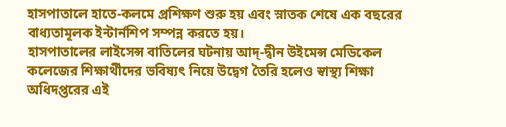হাসপাতালে হাতে-কলমে প্রশিক্ষণ শুরু হয় এবং স্নাতক শেষে এক বছরের বাধ্যতামূলক ইন্টার্নশিপ সম্পন্ন করতে হয়।
হাসপাতালের লাইসেন্স বাতিলের ঘটনায় আদ্-দ্বীন উইমেন্স মেডিকেল কলেজের শিক্ষার্থীদের ভবিষ্যৎ নিয়ে উদ্বেগ তৈরি হলেও স্বাস্থ্য শিক্ষা অধিদপ্তরের এই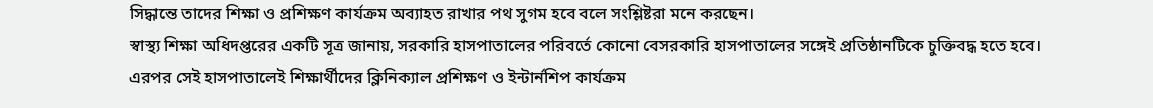সিদ্ধান্তে তাদের শিক্ষা ও প্রশিক্ষণ কার্যক্রম অব্যাহত রাখার পথ সুগম হবে বলে সংশ্লিষ্টরা মনে করছেন।
স্বাস্থ্য শিক্ষা অধিদপ্তরের একটি সূত্র জানায়, সরকারি হাসপাতালের পরিবর্তে কোনো বেসরকারি হাসপাতালের সঙ্গেই প্রতিষ্ঠানটিকে চুক্তিবদ্ধ হতে হবে। এরপর সেই হাসপাতালেই শিক্ষার্থীদের ক্লিনিক্যাল প্রশিক্ষণ ও ইন্টার্নশিপ কার্যক্রম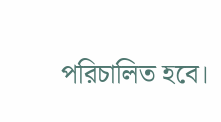পরিচালিত হবে।